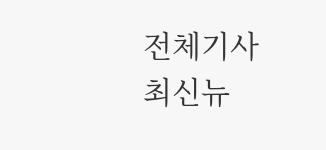전체기사 최신뉴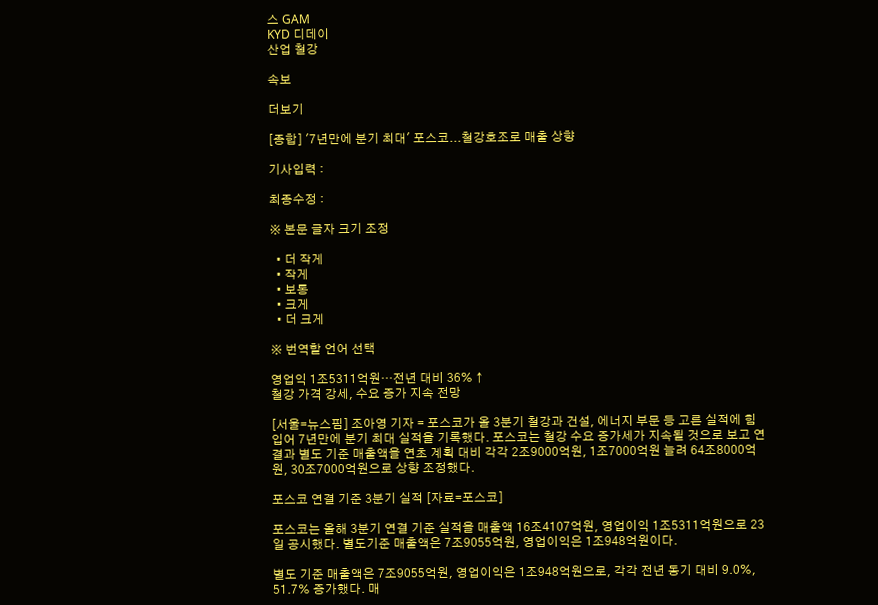스 GAM
KYD 디데이
산업 철강

속보

더보기

[종합] '7년만에 분기 최대' 포스코...철강호조로 매출 상향

기사입력 :

최종수정 :

※ 본문 글자 크기 조정

  • 더 작게
  • 작게
  • 보통
  • 크게
  • 더 크게

※ 번역할 언어 선택

영업익 1조5311억원…전년 대비 36% ↑
철강 가격 강세, 수요 증가 지속 전망

[서울=뉴스핌] 조아영 기자 = 포스코가 올 3분기 철강과 건설, 에너지 부문 등 고른 실적에 힘입어 7년만에 분기 최대 실적을 기록했다. 포스코는 철강 수요 증가세가 지속될 것으로 보고 연결과 별도 기준 매출액을 연초 계획 대비 각각 2조9000억원, 1조7000억원 늘려 64조8000억원, 30조7000억원으로 상향 조정했다.

포스코 연결 기준 3분기 실적 [자료=포스코]

포스코는 올해 3분기 연결 기준 실적을 매출액 16조4107억원, 영업이익 1조5311억원으로 23일 공시했다. 별도기준 매출액은 7조9055억원, 영업이익은 1조948억원이다.

별도 기준 매출액은 7조9055억원, 영업이익은 1조948억원으로, 각각 전년 동기 대비 9.0%, 51.7% 증가했다. 매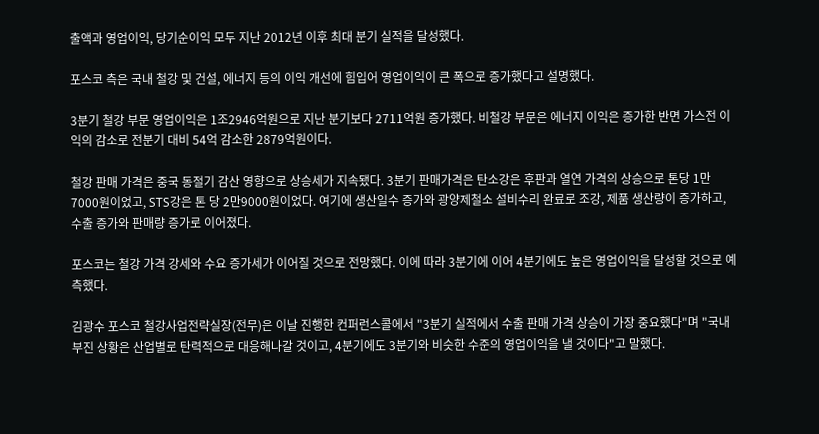출액과 영업이익, 당기순이익 모두 지난 2012년 이후 최대 분기 실적을 달성했다.

포스코 측은 국내 철강 및 건설, 에너지 등의 이익 개선에 힘입어 영업이익이 큰 폭으로 증가했다고 설명했다.

3분기 철강 부문 영업이익은 1조2946억원으로 지난 분기보다 2711억원 증가했다. 비철강 부문은 에너지 이익은 증가한 반면 가스전 이익의 감소로 전분기 대비 54억 감소한 2879억원이다.

철강 판매 가격은 중국 동절기 감산 영향으로 상승세가 지속됐다. 3분기 판매가격은 탄소강은 후판과 열연 가격의 상승으로 톤당 1만7000원이었고, STS강은 톤 당 2만9000원이었다. 여기에 생산일수 증가와 광양제철소 설비수리 완료로 조강, 제품 생산량이 증가하고, 수출 증가와 판매량 증가로 이어졌다.

포스코는 철강 가격 강세와 수요 증가세가 이어질 것으로 전망했다. 이에 따라 3분기에 이어 4분기에도 높은 영업이익을 달성할 것으로 예측했다.

김광수 포스코 철강사업전략실장(전무)은 이날 진행한 컨퍼런스콜에서 "3분기 실적에서 수출 판매 가격 상승이 가장 중요했다"며 "국내 부진 상황은 산업별로 탄력적으로 대응해나갈 것이고, 4분기에도 3분기와 비슷한 수준의 영업이익을 낼 것이다"고 말했다.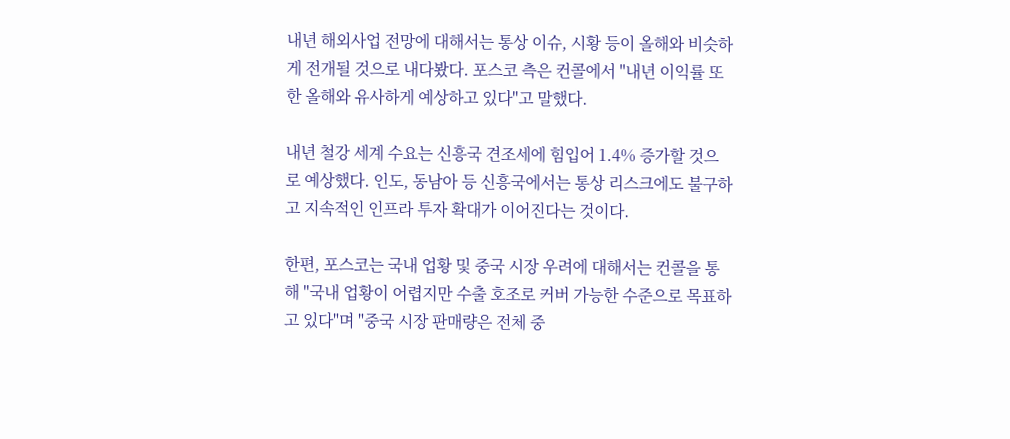내년 해외사업 전망에 대해서는 통상 이슈, 시황 등이 올해와 비슷하게 전개될 것으로 내다봤다. 포스코 측은 컨콜에서 "내년 이익률 또한 올해와 유사하게 예상하고 있다"고 말했다.

내년 철강 세계 수요는 신흥국 견조세에 힘입어 1.4% 증가할 것으로 예상했다. 인도, 동남아 등 신흥국에서는 통상 리스크에도 불구하고 지속적인 인프라 투자 확대가 이어진다는 것이다.

한편, 포스코는 국내 업황 및 중국 시장 우려에 대해서는 컨콜을 통해 "국내 업황이 어렵지만 수출 호조로 커버 가능한 수준으로 목표하고 있다"며 "중국 시장 판매량은 전체 중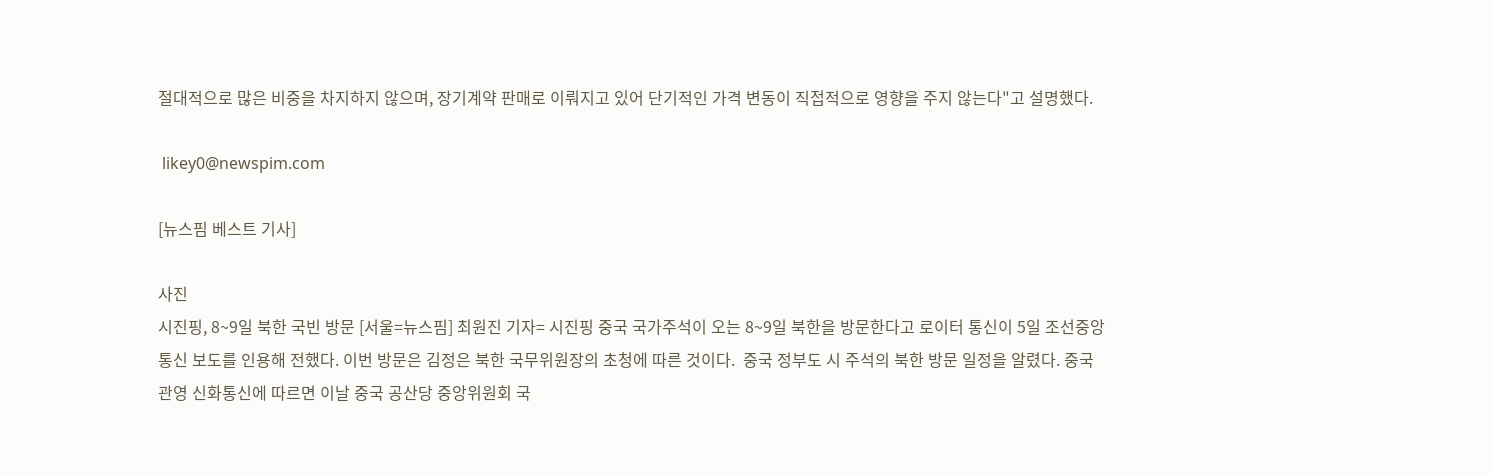절대적으로 많은 비중을 차지하지 않으며, 장기계약 판매로 이뤄지고 있어 단기적인 가격 변동이 직접적으로 영향을 주지 않는다"고 설명했다.

 likey0@newspim.com

[뉴스핌 베스트 기사]

사진
시진핑, 8~9일 북한 국빈 방문 [서울=뉴스핌] 최원진 기자= 시진핑 중국 국가주석이 오는 8~9일 북한을 방문한다고 로이터 통신이 5일 조선중앙통신 보도를 인용해 전했다. 이번 방문은 김정은 북한 국무위원장의 초청에 따른 것이다.  중국 정부도 시 주석의 북한 방문 일정을 알렸다. 중국 관영 신화통신에 따르면 이날 중국 공산당 중앙위원회 국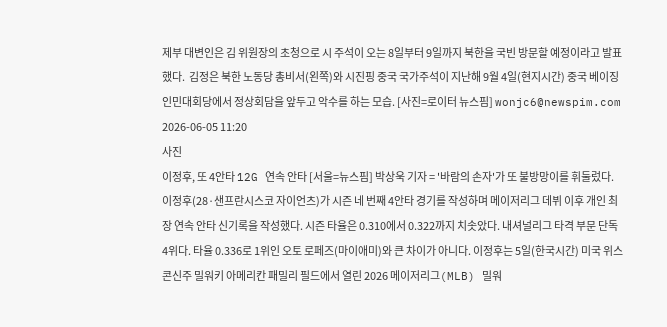제부 대변인은 김 위원장의 초청으로 시 주석이 오는 8일부터 9일까지 북한을 국빈 방문할 예정이라고 발표했다.  김정은 북한 노동당 총비서(왼쪽)와 시진핑 중국 국가주석이 지난해 9월 4일(현지시간) 중국 베이징 인민대회당에서 정상회담을 앞두고 악수를 하는 모습. [사진=로이터 뉴스핌] wonjc6@newspim.com   2026-06-05 11:20
사진
이정후, 또 4안타 12G 연속 안타 [서울=뉴스핌] 박상욱 기자 = '바람의 손자'가 또 불방망이를 휘둘렀다. 이정후(28·샌프란시스코 자이언츠)가 시즌 네 번째 4안타 경기를 작성하며 메이저리그 데뷔 이후 개인 최장 연속 안타 신기록을 작성했다. 시즌 타율은 0.310에서 0.322까지 치솟았다. 내셔널리그 타격 부문 단독 4위다. 타율 0.336로 1위인 오토 로페즈(마이애미)와 큰 차이가 아니다. 이정후는 5일(한국시간) 미국 위스콘신주 밀워키 아메리칸 패밀리 필드에서 열린 2026 메이저리그(MLB) 밀워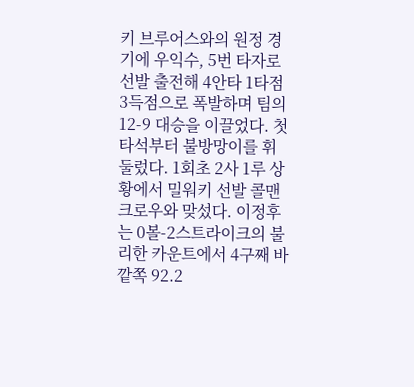키 브루어스와의 원정 경기에 우익수, 5번 타자로 선발 출전해 4안타 1타점 3득점으로 폭발하며 팀의 12-9 대승을 이끌었다. 첫 타석부터 불방망이를 휘둘렀다. 1회초 2사 1루 상황에서 밀워키 선발 콜맨 크로우와 맞섰다. 이정후는 0볼-2스트라이크의 불리한 카운트에서 4구째 바깥쪽 92.2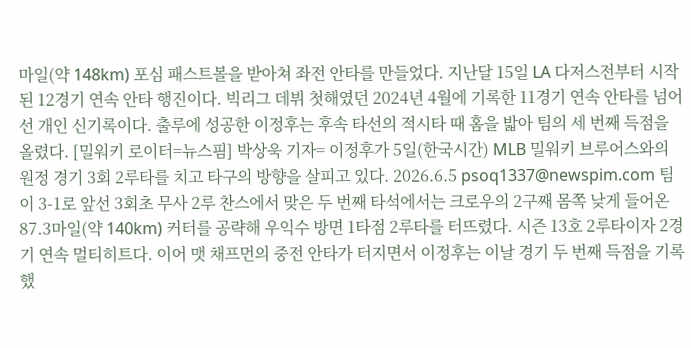마일(약 148km) 포심 패스트볼을 받아쳐 좌전 안타를 만들었다. 지난달 15일 LA 다저스전부터 시작된 12경기 연속 안타 행진이다. 빅리그 데뷔 첫해였던 2024년 4월에 기록한 11경기 연속 안타를 넘어선 개인 신기록이다. 출루에 성공한 이정후는 후속 타선의 적시타 때 홈을 밟아 팀의 세 번째 득점을 올렸다. [밀워키 로이터=뉴스핌] 박상욱 기자= 이정후가 5일(한국시간) MLB 밀워키 브루어스와의 원정 경기 3회 2루타를 치고 타구의 방향을 살피고 있다. 2026.6.5 psoq1337@newspim.com 팀이 3-1로 앞선 3회초 무사 2루 찬스에서 맞은 두 번째 타석에서는 크로우의 2구째 몸쪽 낮게 들어온 87.3마일(약 140km) 커터를 공략해 우익수 방면 1타점 2루타를 터뜨렸다. 시즌 13호 2루타이자 2경기 연속 멀티히트다. 이어 맷 채프먼의 중전 안타가 터지면서 이정후는 이날 경기 두 번째 득점을 기록했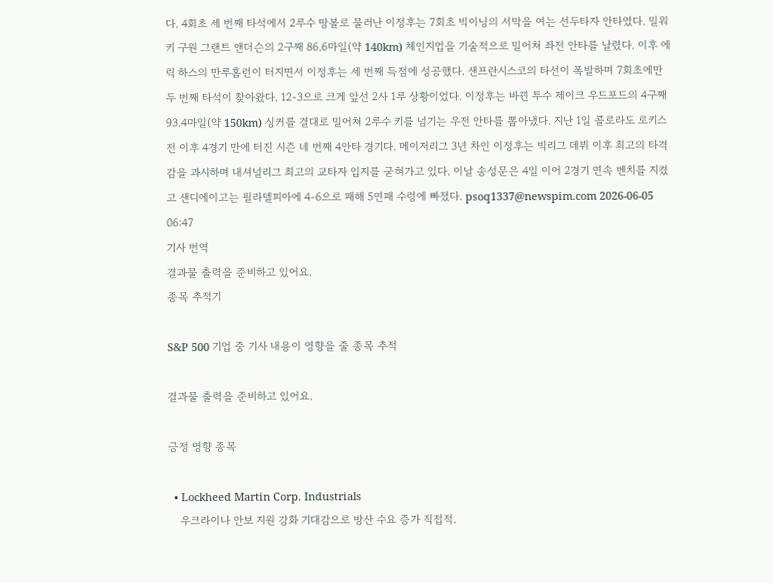다. 4회초 세 번째 타석에서 2루수 땅볼로 물러난 이정후는 7회초 빅이닝의 서막을 여는 선두타자 안타였다. 밀워키 구원 그랜트 앤더슨의 2구째 86.6마일(약 140km) 체인지업을 기술적으로 밀어쳐 좌전 안타를 날렸다. 이후 에릭 하스의 만루홈런이 터지면서 이정후는 세 번째 득점에 성공했다. 샌프란시스코의 타선이 폭발하며 7회초에만 두 번째 타석이 찾아왔다. 12-3으로 크게 앞선 2사 1루 상황이었다. 이정후는 바뀐 투수 제이크 우드포드의 4구째 93.4마일(약 150km) 싱커를 결대로 밀어쳐 2루수 키를 넘기는 우전 안타를 뽑아냈다. 지난 1일 콜로라도 로키스전 이후 4경기 만에 터진 시즌 네 번째 4안타 경기다. 메이저리그 3년 차인 이정후는 빅리그 데뷔 이후 최고의 타격감을 과시하며 내셔널리그 최고의 교타자 입지를 굳혀가고 있다. 이날 송성문은 4일 이어 2경기 연속 벤치를 지켰고 샌디에이고는 필라델피아에 4-6으로 패해 5연패 수렁에 빠졌다. psoq1337@newspim.com 2026-06-05 06:47
기사 번역
결과물 출력을 준비하고 있어요.
종목 추적기

S&P 500 기업 중 기사 내용이 영향을 줄 종목 추적

결과물 출력을 준비하고 있어요.

긍정 영향 종목

  • Lockheed Martin Corp. Industrials
    우크라이나 안보 지원 강화 기대감으로 방산 수요 증가 직접적.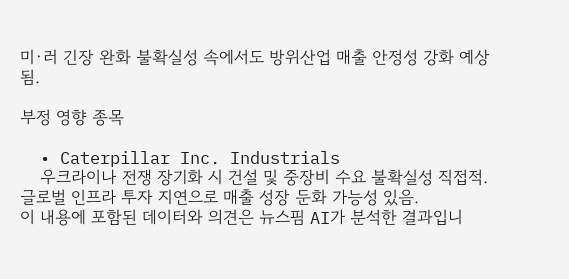미·러 긴장 완화 불확실성 속에서도 방위산업 매출 안정성 강화 예상됨.

부정 영향 종목

  • Caterpillar Inc. Industrials
    우크라이나 전쟁 장기화 시 건설 및 중장비 수요 불확실성 직접적. 글로벌 인프라 투자 지연으로 매출 성장 둔화 가능성 있음.
이 내용에 포함된 데이터와 의견은 뉴스핌 AI가 분석한 결과입니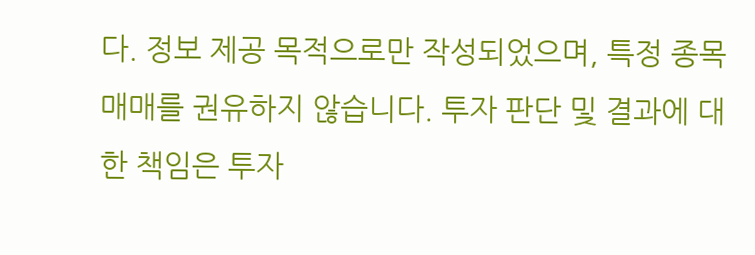다. 정보 제공 목적으로만 작성되었으며, 특정 종목 매매를 권유하지 않습니다. 투자 판단 및 결과에 대한 책임은 투자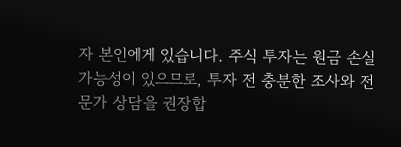자 본인에게 있습니다. 주식 투자는 원금 손실 가능성이 있으므로, 투자 전 충분한 조사와 전문가 상담을 권장합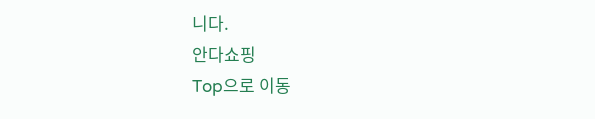니다.
안다쇼핑
Top으로 이동